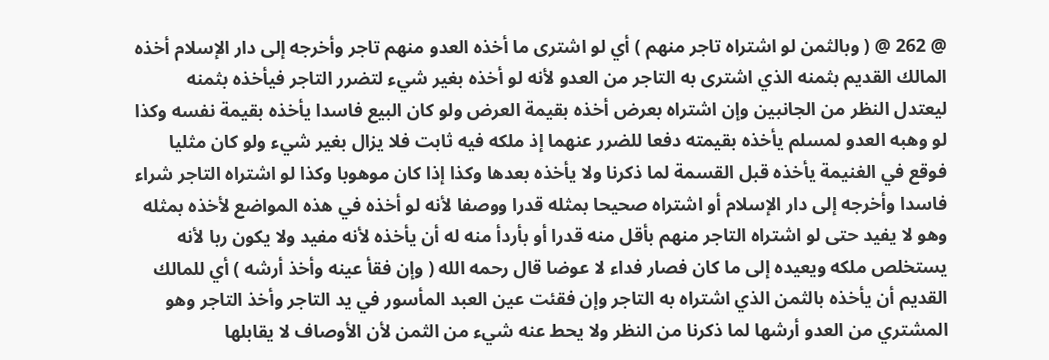@ 262 @ ( وبالثمن لو اشتراه تاجر منهم ) أي لو اشترى ما أخذه العدو منهم تاجر وأخرجه إلى دار الإسلام أخذه المالك القديم بثمنه الذي اشترى به التاجر من العدو لأنه لو أخذه بغير شيء لتضرر التاجر فيأخذه بثمنه ليعتدل النظر من الجانبين وإن اشتراه بعرض أخذه بقيمة العرض ولو كان البيع فاسدا يأخذه بقيمة نفسه وكذا لو وهبه العدو لمسلم يأخذه بقيمته دفعا للضرر عنهما إذ ملكه فيه ثابت فلا يزال بغير شيء ولو كان مثليا فوقع في الغنيمة يأخذه قبل القسمة لما ذكرنا ولا يأخذه بعدها وكذا إذا كان موهوبا وكذا لو اشتراه التاجر شراء فاسدا وأخرجه إلى دار الإسلام أو اشتراه صحيحا بمثله قدرا ووصفا لأنه لو أخذه في هذه المواضع لأخذه بمثله وهو لا يفيد حتى لو اشتراه التاجر منهم بأقل منه قدرا أو بأردأ منه له أن يأخذه لأنه مفيد ولا يكون ربا لأنه يستخلص ملكه ويعيده إلى ما كان فصار فداء لا عوضا قال رحمه الله ( وإن فقأ عينه وأخذ أرشه ) أي للمالك القديم أن يأخذه بالثمن الذي اشتراه به التاجر وإن فقئت عين العبد المأسور في يد التاجر وأخذ التاجر وهو المشتري من العدو أرشها لما ذكرنا من النظر ولا يحط عنه شيء من الثمن لأن الأوصاف لا يقابلها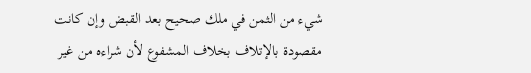شيء من الثمن في ملك صحيح بعد القبض وإن كانت مقصودة بالإتلاف بخلاف المشفوع لأن شراءه من غير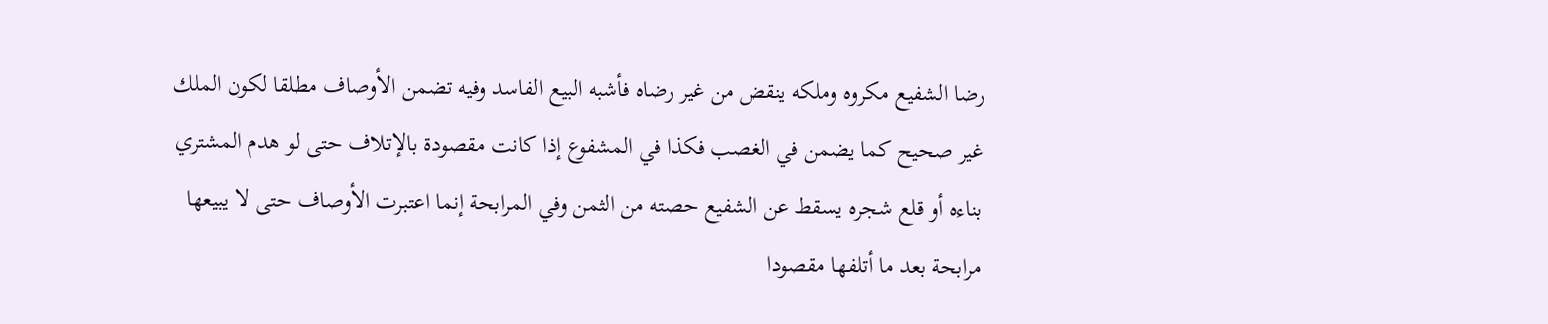رضا الشفيع مكروه وملكه ينقض من غير رضاه فأشبه البيع الفاسد وفيه تضمن الأوصاف مطلقا لكون الملك غير صحيح كما يضمن في الغصب فكذا في المشفوع إذا كانت مقصودة بالإتلاف حتى لو هدم المشتري بناءه أو قلع شجره يسقط عن الشفيع حصته من الثمن وفي المرابحة إنما اعتبرت الأوصاف حتى لا يبيعها مرابحة بعد ما أتلفها مقصودا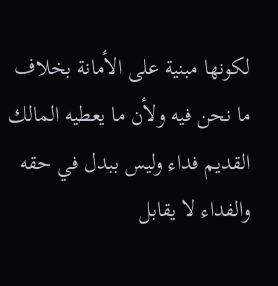لكونها مبنية على الأمانة بخلاف ما نحن فيه ولأن ما يعطيه المالك القديم فداء وليس ببدل في حقه والفداء لا يقابل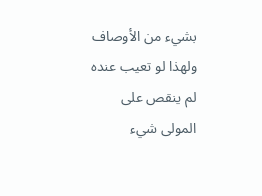بشيء من الأوصاف ولهذا لو تعيب عنده لم ينقص على المولى شيء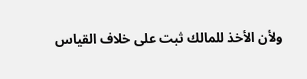ولأن الأخذ للمالك ثبت على خلاف القياس